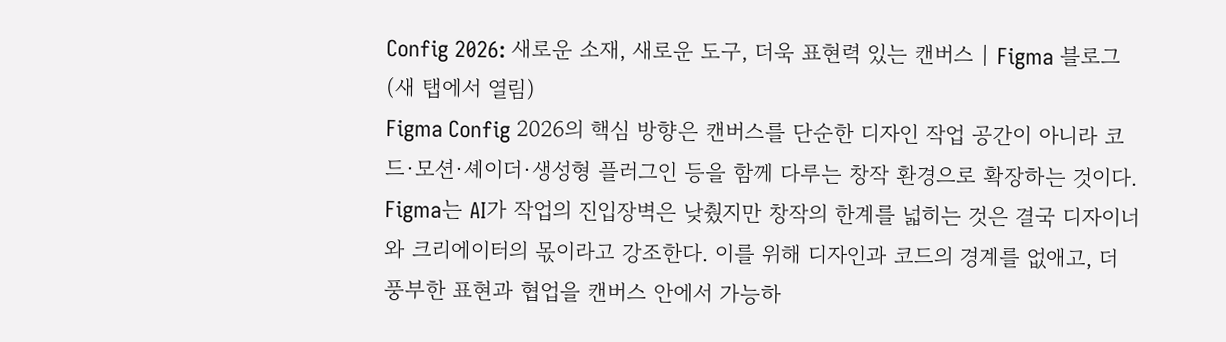Config 2026: 새로운 소재, 새로운 도구, 더욱 표현력 있는 캔버스 | Figma 블로그 (새 탭에서 열림)
Figma Config 2026의 핵심 방향은 캔버스를 단순한 디자인 작업 공간이 아니라 코드·모션·셰이더·생성형 플러그인 등을 함께 다루는 창작 환경으로 확장하는 것이다. Figma는 AI가 작업의 진입장벽은 낮췄지만 창작의 한계를 넓히는 것은 결국 디자이너와 크리에이터의 몫이라고 강조한다. 이를 위해 디자인과 코드의 경계를 없애고, 더 풍부한 표현과 협업을 캔버스 안에서 가능하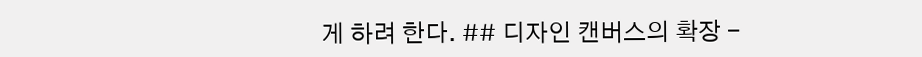게 하려 한다. ## 디자인 캔버스의 확장 -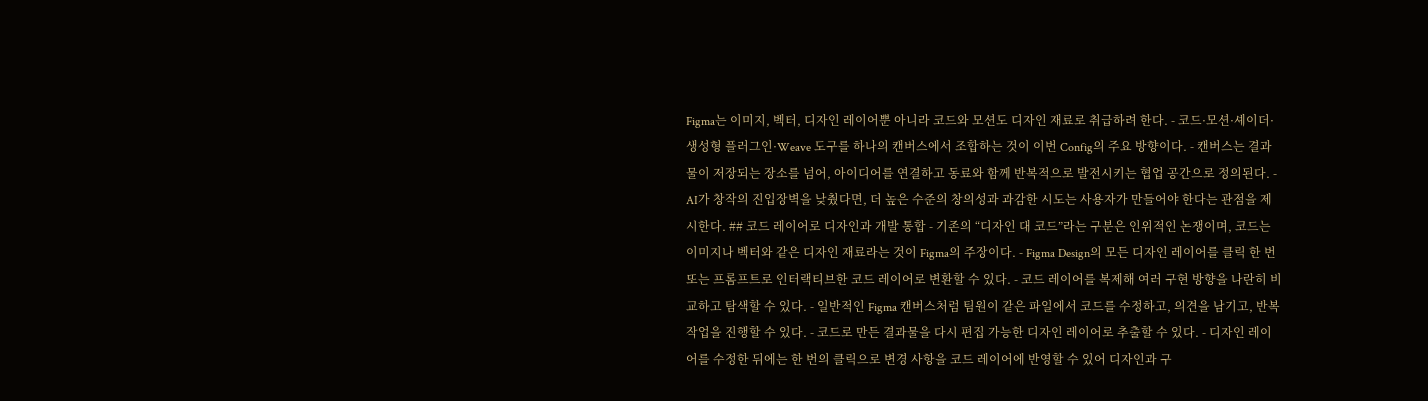Figma는 이미지, 벡터, 디자인 레이어뿐 아니라 코드와 모션도 디자인 재료로 취급하려 한다. - 코드·모션·셰이더·생성형 플러그인·Weave 도구를 하나의 캔버스에서 조합하는 것이 이번 Config의 주요 방향이다. - 캔버스는 결과물이 저장되는 장소를 넘어, 아이디어를 연결하고 동료와 함께 반복적으로 발전시키는 협업 공간으로 정의된다. - AI가 창작의 진입장벽을 낮췄다면, 더 높은 수준의 창의성과 과감한 시도는 사용자가 만들어야 한다는 관점을 제시한다. ## 코드 레이어로 디자인과 개발 통합 - 기존의 “디자인 대 코드”라는 구분은 인위적인 논쟁이며, 코드는 이미지나 벡터와 같은 디자인 재료라는 것이 Figma의 주장이다. - Figma Design의 모든 디자인 레이어를 클릭 한 번 또는 프롬프트로 인터랙티브한 코드 레이어로 변환할 수 있다. - 코드 레이어를 복제해 여러 구현 방향을 나란히 비교하고 탐색할 수 있다. - 일반적인 Figma 캔버스처럼 팀원이 같은 파일에서 코드를 수정하고, 의견을 남기고, 반복 작업을 진행할 수 있다. - 코드로 만든 결과물을 다시 편집 가능한 디자인 레이어로 추출할 수 있다. - 디자인 레이어를 수정한 뒤에는 한 번의 클릭으로 변경 사항을 코드 레이어에 반영할 수 있어 디자인과 구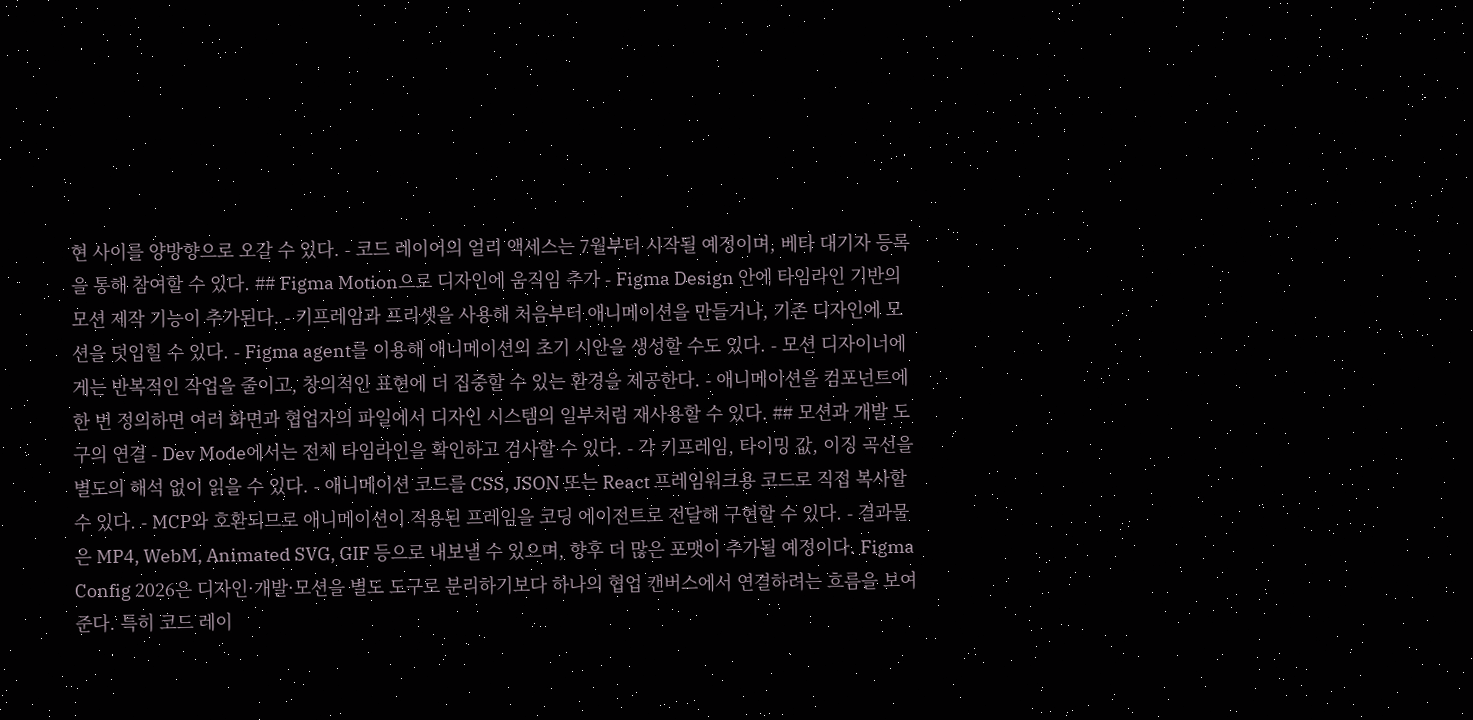현 사이를 양방향으로 오갈 수 있다. - 코드 레이어의 얼리 액세스는 7월부터 시작될 예정이며, 베타 대기자 등록을 통해 참여할 수 있다. ## Figma Motion으로 디자인에 움직임 추가 - Figma Design 안에 타임라인 기반의 모션 제작 기능이 추가된다. - 키프레임과 프리셋을 사용해 처음부터 애니메이션을 만들거나, 기존 디자인에 모션을 덧입힐 수 있다. - Figma agent를 이용해 애니메이션의 초기 시안을 생성할 수도 있다. - 모션 디자이너에게는 반복적인 작업을 줄이고, 창의적인 표현에 더 집중할 수 있는 환경을 제공한다. - 애니메이션을 컴포넌트에 한 번 정의하면 여러 화면과 협업자의 파일에서 디자인 시스템의 일부처럼 재사용할 수 있다. ## 모션과 개발 도구의 연결 - Dev Mode에서는 전체 타임라인을 확인하고 검사할 수 있다. - 각 키프레임, 타이밍 값, 이징 곡선을 별도의 해석 없이 읽을 수 있다. - 애니메이션 코드를 CSS, JSON 또는 React 프레임워크용 코드로 직접 복사할 수 있다. - MCP와 호환되므로 애니메이션이 적용된 프레임을 코딩 에이전트로 전달해 구현할 수 있다. - 결과물은 MP4, WebM, Animated SVG, GIF 등으로 내보낼 수 있으며, 향후 더 많은 포맷이 추가될 예정이다. Figma Config 2026은 디자인·개발·모션을 별도 도구로 분리하기보다 하나의 협업 캔버스에서 연결하려는 흐름을 보여준다. 특히 코드 레이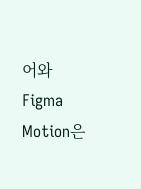어와 Figma Motion은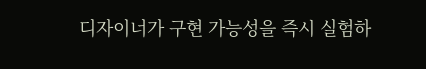디자이너가 구현 가능성을 즉시 실험하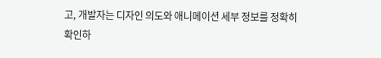고, 개발자는 디자인 의도와 애니메이션 세부 정보를 정확히 확인하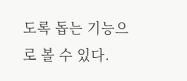도록 돕는 기능으로 볼 수 있다.